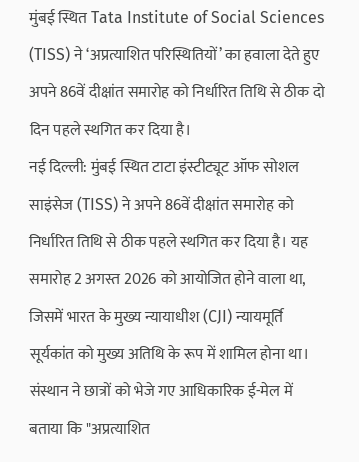मुंबई स्थित Tata Institute of Social Sciences (TISS) ने ‘अप्रत्याशित परिस्थितियों’ का हवाला देते हुए अपने 86वें दीक्षांत समारोह को निर्धारित तिथि से ठीक दो दिन पहले स्थगित कर दिया है।
नई दिल्ली: मुंबई स्थित टाटा इंस्टीट्यूट ऑफ सोशल साइंसेज (TISS) ने अपने 86वें दीक्षांत समारोह को निर्धारित तिथि से ठीक पहले स्थगित कर दिया है। यह समारोह 2 अगस्त 2026 को आयोजित होने वाला था, जिसमें भारत के मुख्य न्यायाधीश (CJI) न्यायमूर्ति सूर्यकांत को मुख्य अतिथि के रूप में शामिल होना था।
संस्थान ने छात्रों को भेजे गए आधिकारिक ई-मेल में बताया कि "अप्रत्याशित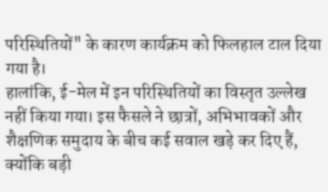परिस्थितियों" के कारण कार्यक्रम को फिलहाल टाल दिया गया है।
हालांकि, ई-मेल में इन परिस्थितियों का विस्तृत उल्लेख नहीं किया गया। इस फैसले ने छात्रों, अभिभावकों और शैक्षणिक समुदाय के बीच कई सवाल खड़े कर दिए हैं, क्योंकि बड़ी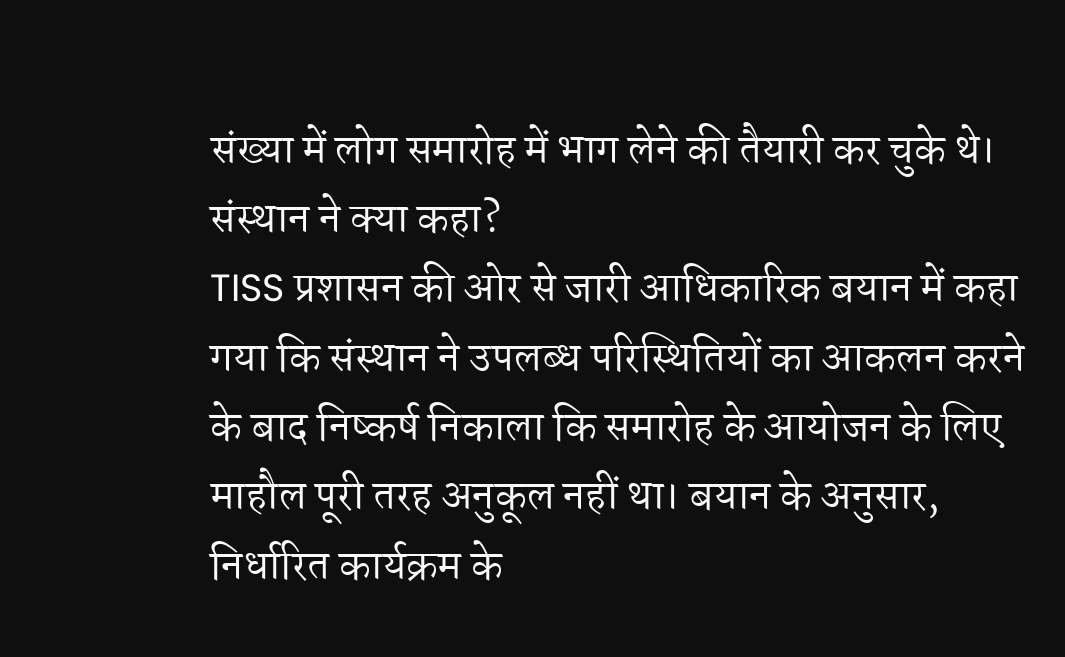संख्या में लोग समारोह में भाग लेने की तैयारी कर चुके थे।
संस्थान ने क्या कहा?
TISS प्रशासन की ओर से जारी आधिकारिक बयान में कहा गया कि संस्थान ने उपलब्ध परिस्थितियों का आकलन करने के बाद निष्कर्ष निकाला कि समारोह के आयोजन के लिए माहौल पूरी तरह अनुकूल नहीं था। बयान के अनुसार, निर्धारित कार्यक्रम के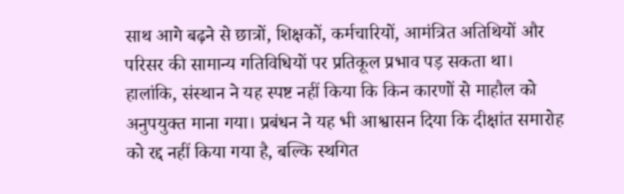साथ आगे बढ़ने से छात्रों, शिक्षकों, कर्मचारियों, आमंत्रित अतिथियों और परिसर की सामान्य गतिविधियों पर प्रतिकूल प्रभाव पड़ सकता था।
हालांकि, संस्थान ने यह स्पष्ट नहीं किया कि किन कारणों से माहौल को अनुपयुक्त माना गया। प्रबंधन ने यह भी आश्वासन दिया कि दीक्षांत समारोह को रद्द नहीं किया गया है, बल्कि स्थगित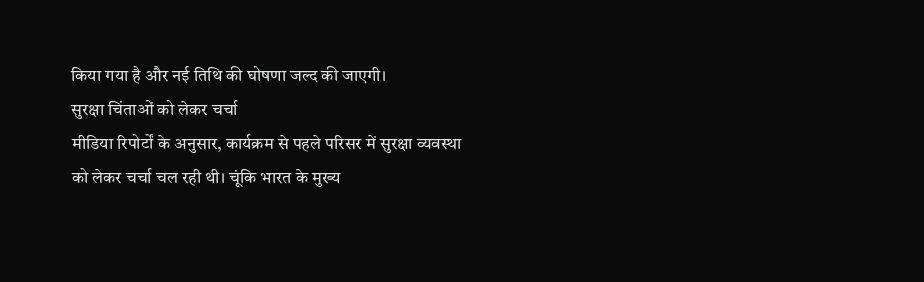किया गया है और नई तिथि की घोषणा जल्द की जाएगी।
सुरक्षा चिंताओं को लेकर चर्चा
मीडिया रिपोर्टों के अनुसार, कार्यक्रम से पहले परिसर में सुरक्षा व्यवस्था को लेकर चर्चा चल रही थी। चूंकि भारत के मुख्य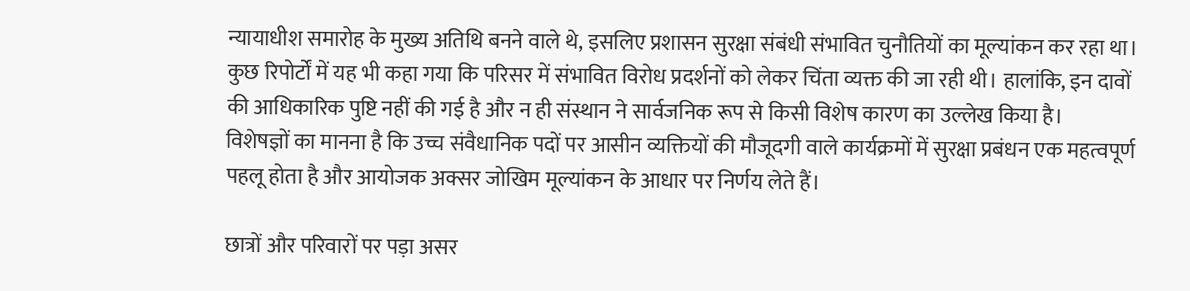न्यायाधीश समारोह के मुख्य अतिथि बनने वाले थे, इसलिए प्रशासन सुरक्षा संबंधी संभावित चुनौतियों का मूल्यांकन कर रहा था। कुछ रिपोर्टों में यह भी कहा गया कि परिसर में संभावित विरोध प्रदर्शनों को लेकर चिंता व्यक्त की जा रही थी। हालांकि, इन दावों की आधिकारिक पुष्टि नहीं की गई है और न ही संस्थान ने सार्वजनिक रूप से किसी विशेष कारण का उल्लेख किया है।
विशेषज्ञों का मानना है कि उच्च संवैधानिक पदों पर आसीन व्यक्तियों की मौजूदगी वाले कार्यक्रमों में सुरक्षा प्रबंधन एक महत्वपूर्ण पहलू होता है और आयोजक अक्सर जोखिम मूल्यांकन के आधार पर निर्णय लेते हैं।

छात्रों और परिवारों पर पड़ा असर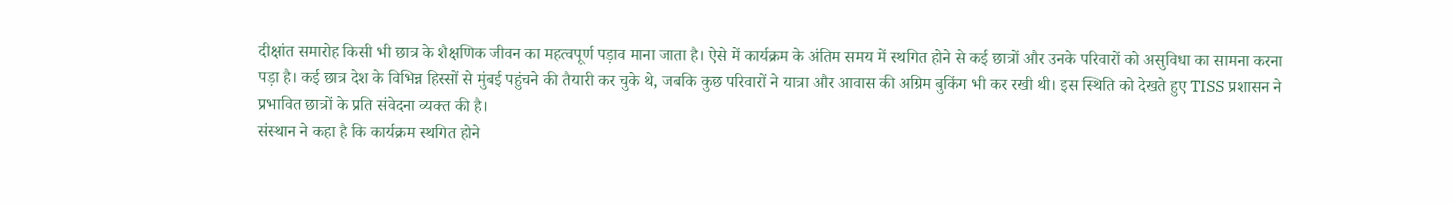दीक्षांत समारोह किसी भी छात्र के शैक्षणिक जीवन का महत्वपूर्ण पड़ाव माना जाता है। ऐसे में कार्यक्रम के अंतिम समय में स्थगित होने से कई छात्रों और उनके परिवारों को असुविधा का सामना करना पड़ा है। कई छात्र देश के विभिन्न हिस्सों से मुंबई पहुंचने की तैयारी कर चुके थे, जबकि कुछ परिवारों ने यात्रा और आवास की अग्रिम बुकिंग भी कर रखी थी। इस स्थिति को देखते हुए TISS प्रशासन ने प्रभावित छात्रों के प्रति संवेदना व्यक्त की है।
संस्थान ने कहा है कि कार्यक्रम स्थगित होने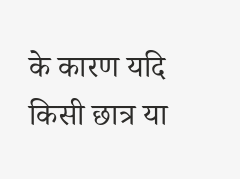के कारण यदि किसी छात्र या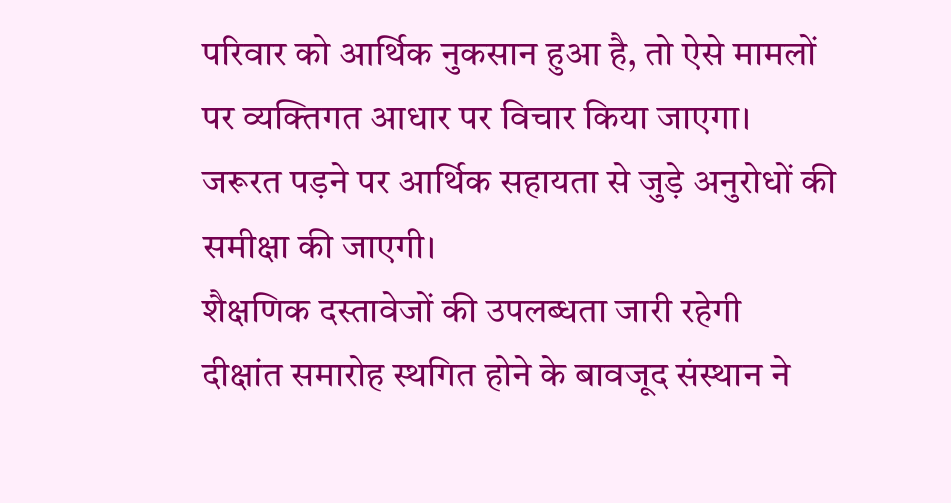परिवार को आर्थिक नुकसान हुआ है, तो ऐसे मामलों पर व्यक्तिगत आधार पर विचार किया जाएगा। जरूरत पड़ने पर आर्थिक सहायता से जुड़े अनुरोधों की समीक्षा की जाएगी।
शैक्षणिक दस्तावेजों की उपलब्धता जारी रहेगी
दीक्षांत समारोह स्थगित होने के बावजूद संस्थान ने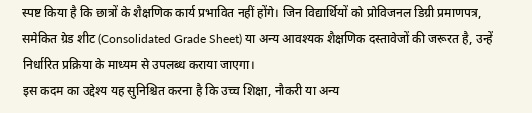स्पष्ट किया है कि छात्रों के शैक्षणिक कार्य प्रभावित नहीं होंगे। जिन विद्यार्थियों को प्रोविजनल डिग्री प्रमाणपत्र, समेकित ग्रेड शीट (Consolidated Grade Sheet) या अन्य आवश्यक शैक्षणिक दस्तावेजों की जरूरत है, उन्हें निर्धारित प्रक्रिया के माध्यम से उपलब्ध कराया जाएगा।
इस कदम का उद्देश्य यह सुनिश्चित करना है कि उच्च शिक्षा, नौकरी या अन्य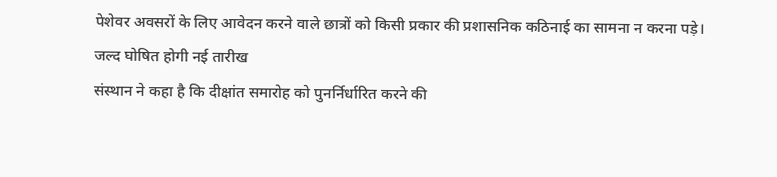पेशेवर अवसरों के लिए आवेदन करने वाले छात्रों को किसी प्रकार की प्रशासनिक कठिनाई का सामना न करना पड़े।
जल्द घोषित होगी नई तारीख
संस्थान ने कहा है कि दीक्षांत समारोह को पुनर्निर्धारित करने की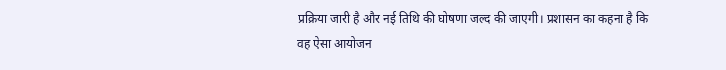प्रक्रिया जारी है और नई तिथि की घोषणा जल्द की जाएगी। प्रशासन का कहना है कि वह ऐसा आयोजन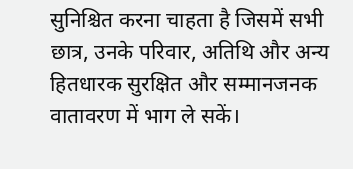सुनिश्चित करना चाहता है जिसमें सभी छात्र, उनके परिवार, अतिथि और अन्य हितधारक सुरक्षित और सम्मानजनक वातावरण में भाग ले सकें।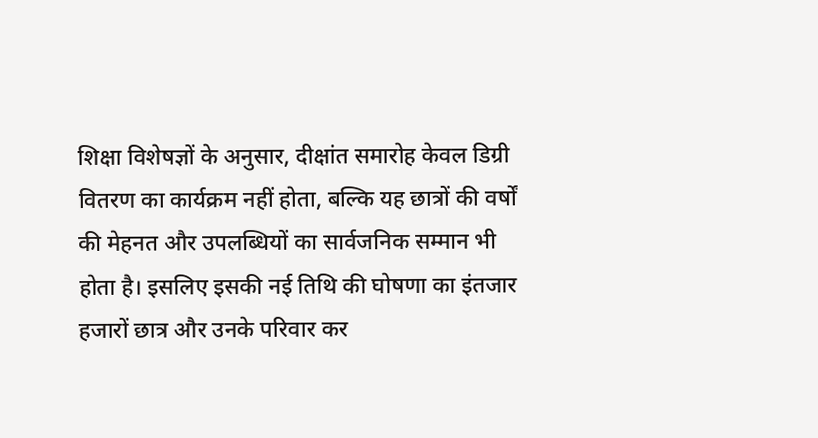शिक्षा विशेषज्ञों के अनुसार, दीक्षांत समारोह केवल डिग्री वितरण का कार्यक्रम नहीं होता, बल्कि यह छात्रों की वर्षों की मेहनत और उपलब्धियों का सार्वजनिक सम्मान भी होता है। इसलिए इसकी नई तिथि की घोषणा का इंतजार हजारों छात्र और उनके परिवार कर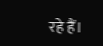रहे हैं।